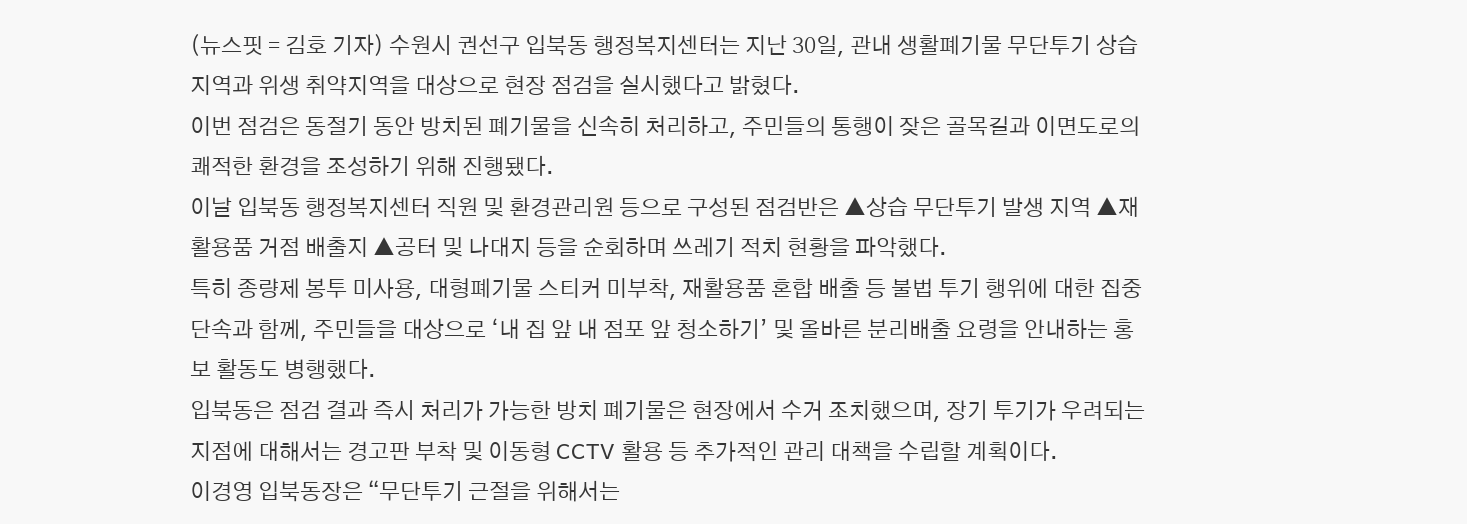(뉴스핏 = 김호 기자) 수원시 권선구 입북동 행정복지센터는 지난 30일, 관내 생활폐기물 무단투기 상습 지역과 위생 취약지역을 대상으로 현장 점검을 실시했다고 밝혔다.
이번 점검은 동절기 동안 방치된 폐기물을 신속히 처리하고, 주민들의 통행이 잦은 골목길과 이면도로의 쾌적한 환경을 조성하기 위해 진행됐다.
이날 입북동 행정복지센터 직원 및 환경관리원 등으로 구성된 점검반은 ▲상습 무단투기 발생 지역 ▲재활용품 거점 배출지 ▲공터 및 나대지 등을 순회하며 쓰레기 적치 현황을 파악했다.
특히 종량제 봉투 미사용, 대형폐기물 스티커 미부착, 재활용품 혼합 배출 등 불법 투기 행위에 대한 집중 단속과 함께, 주민들을 대상으로 ‘내 집 앞 내 점포 앞 청소하기’ 및 올바른 분리배출 요령을 안내하는 홍보 활동도 병행했다.
입북동은 점검 결과 즉시 처리가 가능한 방치 폐기물은 현장에서 수거 조치했으며, 장기 투기가 우려되는 지점에 대해서는 경고판 부착 및 이동형 CCTV 활용 등 추가적인 관리 대책을 수립할 계획이다.
이경영 입북동장은 “무단투기 근절을 위해서는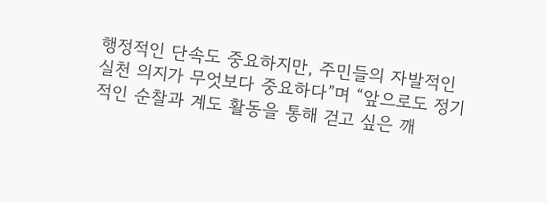행정적인 단속도 중요하지만, 주민들의 자발적인 실천 의지가 무엇보다 중요하다”며 “앞으로도 정기적인 순찰과 계도 활동을 통해 걷고 싶은 깨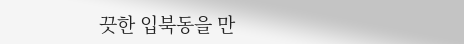끗한 입북동을 만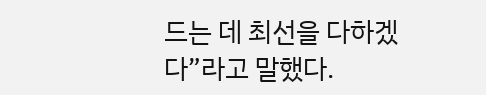드는 데 최선을 다하겠다”라고 말했다.